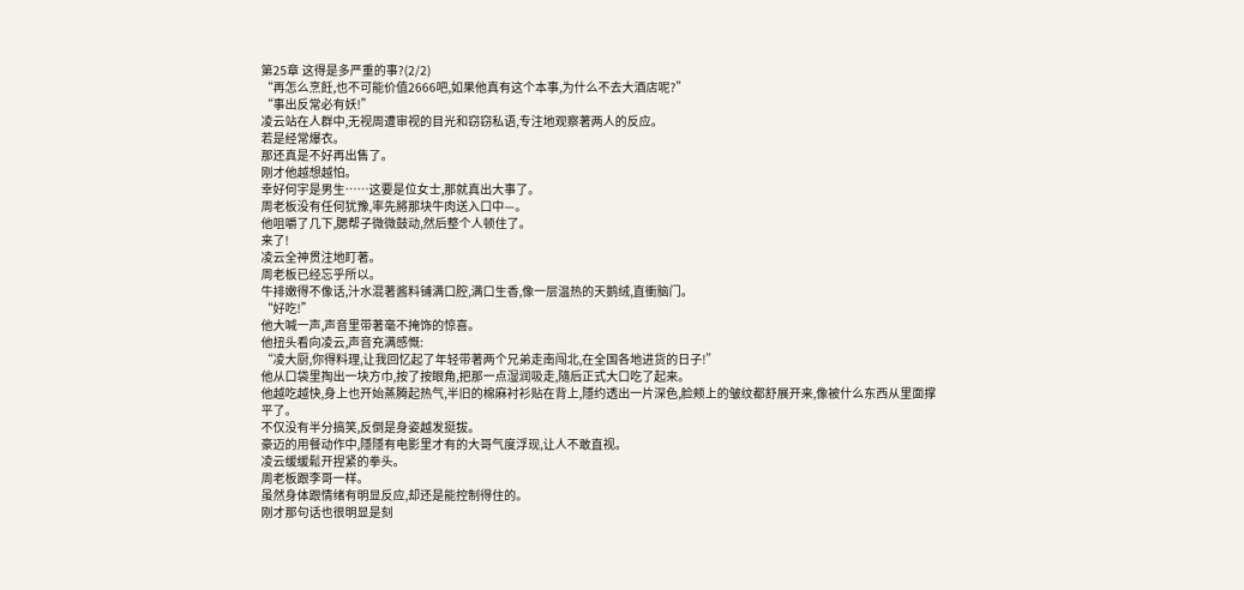第25章 这得是多严重的事?(2/2)
“再怎么烹飪,也不可能价值2666吧,如果他真有这个本事,为什么不去大酒店呢?”
“事出反常必有妖!”
凌云站在人群中,无视周遭审视的目光和窃窃私语,专注地观察著两人的反应。
若是经常爆衣。
那还真是不好再出售了。
刚才他越想越怕。
幸好何宇是男生……这要是位女士,那就真出大事了。
周老板没有任何犹豫,率先將那块牛肉送入口中—。
他咀嚼了几下,腮帮子微微鼓动,然后整个人顿住了。
来了!
凌云全神贯注地盯著。
周老板已经忘乎所以。
牛排嫩得不像话,汁水混著酱料铺满口腔,满口生香,像一层温热的天鹅绒,直衝脑门。
“好吃!”
他大喊一声,声音里带著毫不掩饰的惊喜。
他扭头看向凌云,声音充满感慨:
“凌大厨,你得料理,让我回忆起了年轻带著两个兄弟走南闯北,在全国各地进货的日子!”
他从口袋里掏出一块方巾,按了按眼角,把那一点湿润吸走,隨后正式大口吃了起来。
他越吃越快,身上也开始蒸腾起热气,半旧的棉麻衬衫贴在背上,隱约透出一片深色,脸颊上的皱纹都舒展开来,像被什么东西从里面撑平了。
不仅没有半分搞笑,反倒是身姿越发挺拔。
豪迈的用餐动作中,隱隱有电影里才有的大哥气度浮现,让人不敢直视。
凌云缓缓鬆开捏紧的拳头。
周老板跟李哥一样。
虽然身体跟情绪有明显反应,却还是能控制得住的。
刚才那句话也很明显是刻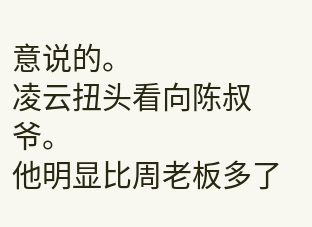意说的。
凌云扭头看向陈叔爷。
他明显比周老板多了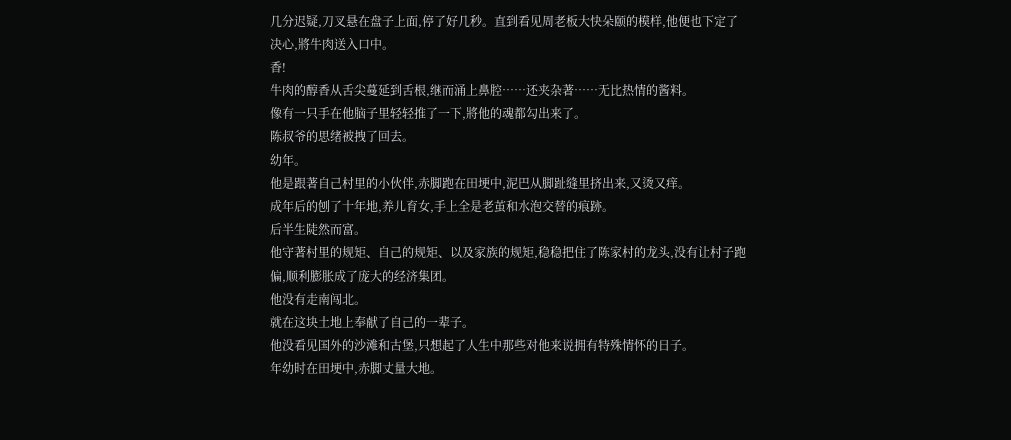几分迟疑,刀叉悬在盘子上面,停了好几秒。直到看见周老板大快朵颐的模样,他便也下定了决心,將牛肉送入口中。
香!
牛肉的醇香从舌尖蔓延到舌根,继而涌上鼻腔……还夹杂著……无比热情的酱料。
像有一只手在他脑子里轻轻推了一下,將他的魂都勾出来了。
陈叔爷的思绪被拽了回去。
幼年。
他是跟著自己村里的小伙伴,赤脚跑在田埂中,泥巴从脚趾缝里挤出来,又烫又痒。
成年后的刨了十年地,养儿育女,手上全是老茧和水泡交替的痕跡。
后半生陡然而富。
他守著村里的规矩、自己的规矩、以及家族的规矩,稳稳把住了陈家村的龙头,没有让村子跑偏,顺利膨胀成了庞大的经济集团。
他没有走南闯北。
就在这块土地上奉献了自己的一辈子。
他没看见国外的沙滩和古堡,只想起了人生中那些对他来说拥有特殊情怀的日子。
年幼时在田埂中,赤脚丈量大地。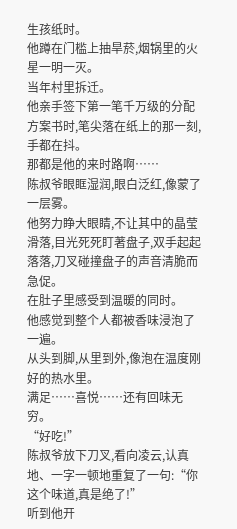生孩纸时。
他蹲在门槛上抽旱菸,烟锅里的火星一明一灭。
当年村里拆迁。
他亲手签下第一笔千万级的分配方案书时,笔尖落在纸上的那一刻,手都在抖。
那都是他的来时路啊……
陈叔爷眼眶湿润,眼白泛红,像蒙了一层雾。
他努力睁大眼睛,不让其中的晶莹滑落,目光死死盯著盘子,双手起起落落,刀叉碰撞盘子的声音清脆而急促。
在肚子里感受到温暖的同时。
他感觉到整个人都被香味浸泡了一遍。
从头到脚,从里到外,像泡在温度刚好的热水里。
满足……喜悦……还有回味无穷。
“好吃!”
陈叔爷放下刀叉,看向凌云,认真地、一字一顿地重复了一句:“你这个味道,真是绝了!”
听到他开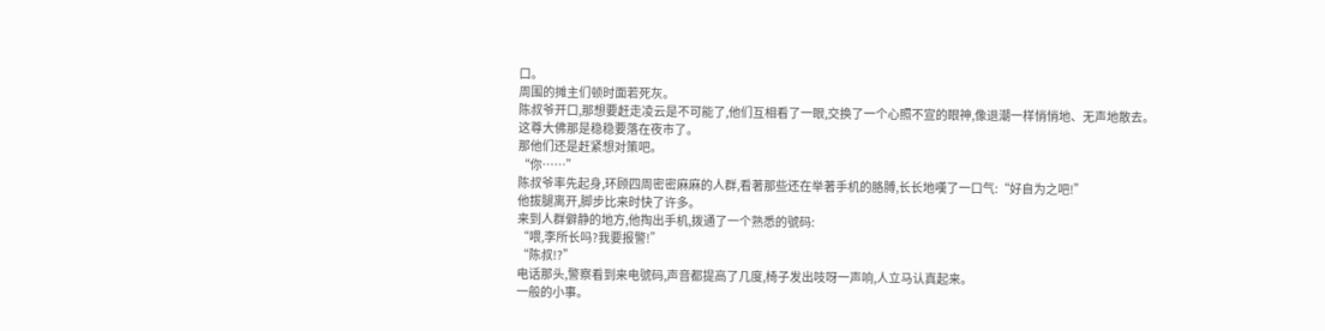口。
周围的摊主们顿时面若死灰。
陈叔爷开口,那想要赶走凌云是不可能了,他们互相看了一眼,交换了一个心照不宣的眼神,像退潮一样悄悄地、无声地散去。
这尊大佛那是稳稳要落在夜市了。
那他们还是赶紧想对策吧。
“你……”
陈叔爷率先起身,环顾四周密密麻麻的人群,看著那些还在举著手机的胳膊,长长地嘆了一口气:“好自为之吧!”
他拔腿离开,脚步比来时快了许多。
来到人群僻静的地方,他掏出手机,拨通了一个熟悉的號码:
“喂,李所长吗?我要报警!”
“陈叔!?”
电话那头,警察看到来电號码,声音都提高了几度,椅子发出吱呀一声响,人立马认真起来。
一般的小事。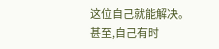这位自己就能解决。
甚至,自己有时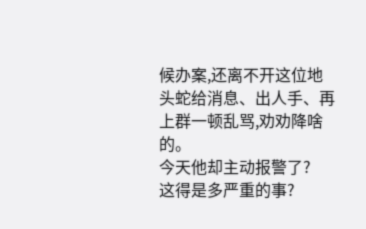候办案,还离不开这位地头蛇给消息、出人手、再上群一顿乱骂,劝劝降啥的。
今天他却主动报警了?
这得是多严重的事?